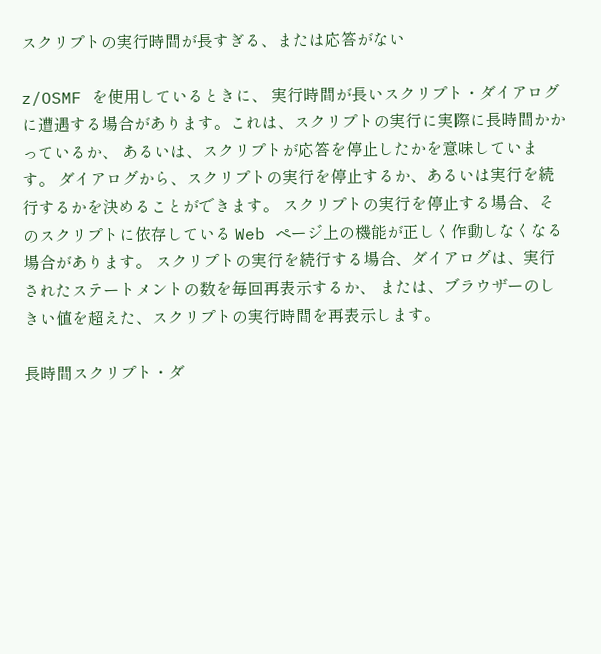スクリプトの実行時間が長すぎる、または応答がない

z/OSMF を使用しているときに、 実行時間が長いスクリプト・ダイアログに遭遇する場合があります。これは、スクリプトの実行に実際に長時間かかっているか、 あるいは、スクリプトが応答を停止したかを意味しています。 ダイアログから、スクリプトの実行を停止するか、あるいは実行を続行するかを決めることができます。 スクリプトの実行を停止する場合、そのスクリプトに依存している Web ページ上の機能が正しく作動しなくなる場合があります。 スクリプトの実行を続行する場合、ダイアログは、実行されたステートメントの数を毎回再表示するか、 または、ブラウザーのしきい値を超えた、スクリプトの実行時間を再表示します。

長時間スクリプト・ダ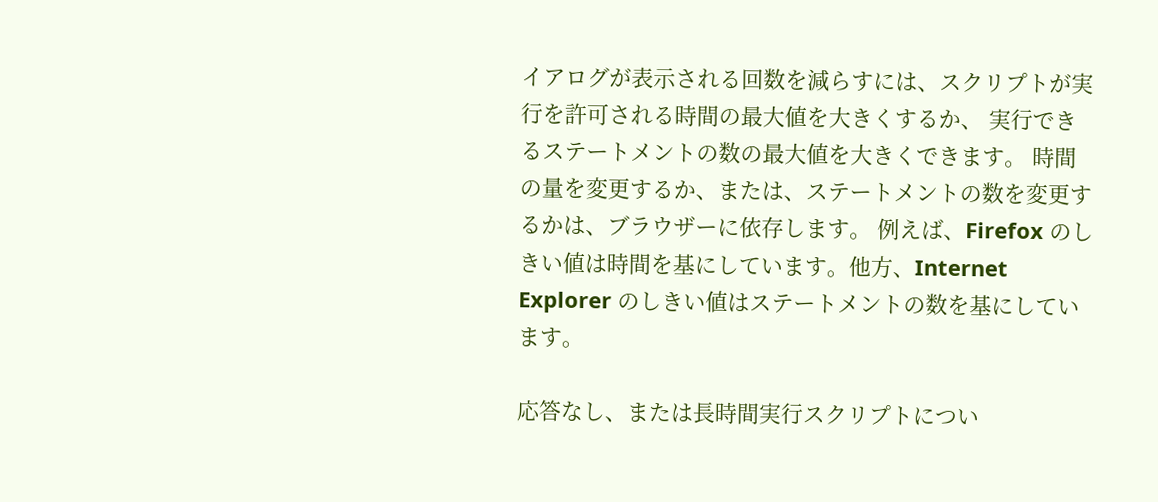イアログが表示される回数を減らすには、スクリプトが実行を許可される時間の最大値を大きくするか、 実行できるステートメントの数の最大値を大きくできます。 時間の量を変更するか、または、ステートメントの数を変更するかは、ブラウザーに依存します。 例えば、Firefox のしきい値は時間を基にしています。他方、Internet Explorer のしきい値はステートメントの数を基にしています。

応答なし、または長時間実行スクリプトについ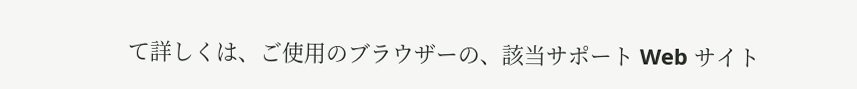て詳しくは、ご使用のブラウザーの、該当サポート Web サイト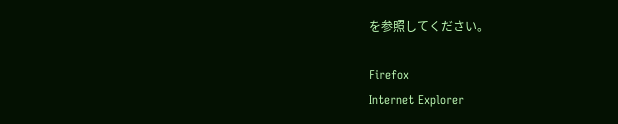を参照してください。

Firefox
Internet Explorer